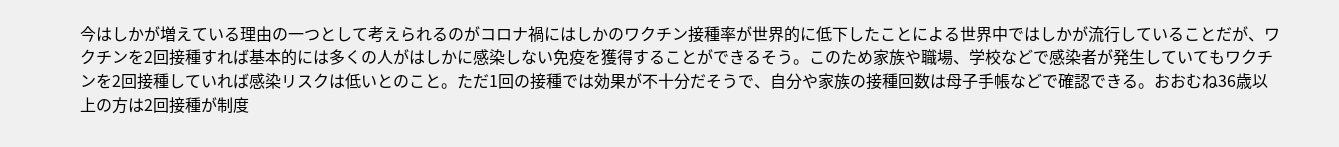今はしかが増えている理由の一つとして考えられるのがコロナ禍にはしかのワクチン接種率が世界的に低下したことによる世界中ではしかが流行していることだが、ワクチンを2回接種すれば基本的には多くの人がはしかに感染しない免疫を獲得することができるそう。このため家族や職場、学校などで感染者が発生していてもワクチンを2回接種していれば感染リスクは低いとのこと。ただ1回の接種では効果が不十分だそうで、自分や家族の接種回数は母子手帳などで確認できる。おおむね36歳以上の方は2回接種が制度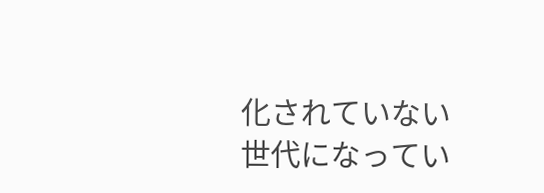化されていない世代になってい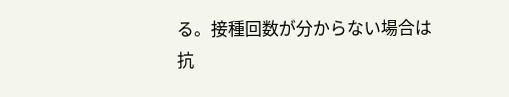る。接種回数が分からない場合は抗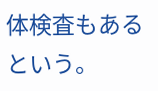体検査もあるという。